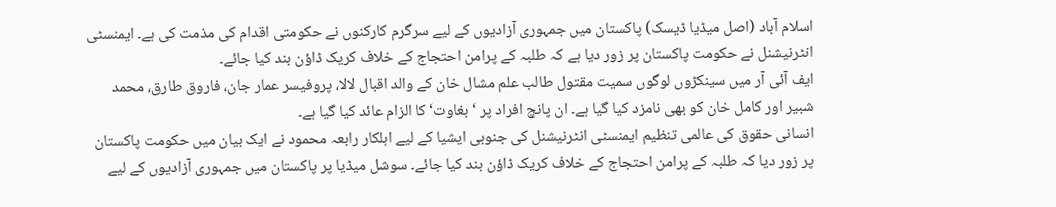اسلام آباد (اصل میڈیا ڈیسک) پاکستان میں جمہوری آزادیوں کے لیے سرگرم کارکنوں نے حکومتی اقدام کی مذمت کی ہے۔ ایمنسٹی انٹرنیشنل نے حکومت پاکستان پر زور دیا ہے کہ طلبہ کے پرامن احتجاج کے خلاف کریک ڈاؤن بند کیا جائے۔
ایف آئی آر میں سینکڑوں لوگوں سمیت مقتول طالب علم مشال خان کے والد اقبال لالا، پروفیسر عمار جان، فاروق طارق، محمد شبیر اور کامل خان کو بھی نامزد کیا گیا ہے۔ ان پانچ افراد پر ‘بغاوت‘ کا الزام عائد کیا گیا ہے۔
انسانی حقوق کی عالمی تنظیم ایمنسٹی انٹرنیشنل کی جنوبی ایشیا کے لیے اہلکار رابعہ محمود نے ایک بیان میں حکومت پاکستان پر زور دیا کہ طلبہ کے پرامن احتجاج کے خلاف کریک ڈاؤن بند کیا جائے۔ سوشل میڈیا پر پاکستان میں جمہوری آزادیوں کے لیے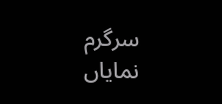سرگرم نمایاں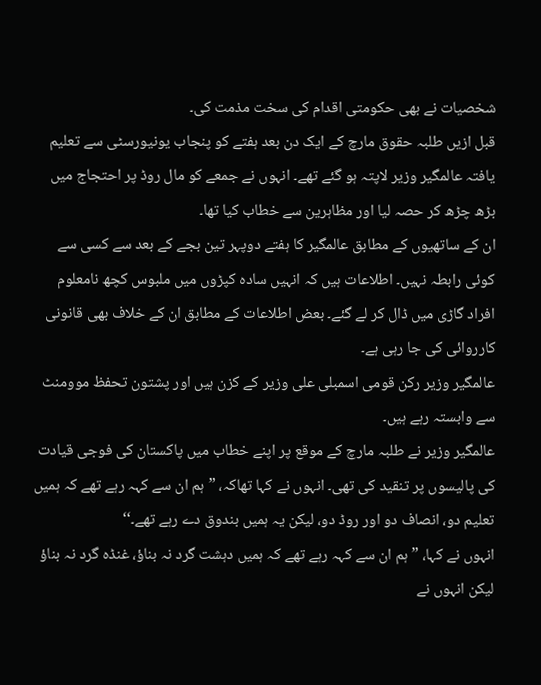شخصیات نے بھی حکومتی اقدام کی سخت مذمت کی۔
قبل ازیں طلبہ حقوق مارچ کے ایک دن بعد ہفتے کو پنجاب یونیورسٹی سے تعلیم یافتہ عالمگیر وزیر لاپتہ ہو گئے تھے۔ انہوں نے جمعے کو مال روڈ پر احتجاج میں بڑھ چڑھ کر حصہ لیا اور مظاہرین سے خطاب کیا تھا۔
ان کے ساتھیوں کے مطابق عالمگیر کا ہفتے دوپہر تین بجے کے بعد سے کسی سے کوئی رابطہ نہیں۔ اطلاعات ہیں کہ انہیں سادہ کپڑوں میں ملبوس کچھ نامعلوم افراد گاڑی میں ڈال کر لے گئے۔ بعض اطلاعات کے مطابق ان کے خلاف بھی قانونی کارروائی کی جا رہی ہے۔
عالمگیر وزیر رکن قومی اسمبلی علی وزیر کے کزن ہیں اور پشتون تحفظ موومنٹ سے وابستہ رہے ہیں۔
عالمگیر وزیر نے طلبہ مارچ کے موقع پر اپنے خطاب میں پاکستان کی فوجی قیادت کی پالیسوں پر تنقید کی تھی۔ انہوں نے کہا تھاکہ، ”ہم ان سے کہہ رہے تھے کہ ہمیں تعلیم دو، انصاف دو اور روڈ دو، لیکن یہ ہمیں بندوق دے رہے تھے۔‘‘
انہوں نے کہا، ”ہم ان سے کہہ رہے تھے کہ ہمیں دہشت گرد نہ بناؤ، غنڈہ گرد نہ بناؤ لیکن انہوں نے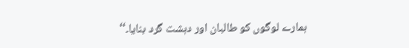ہمارے لوگوں کو طالبان اور دہشت گرد بنایا۔‘‘